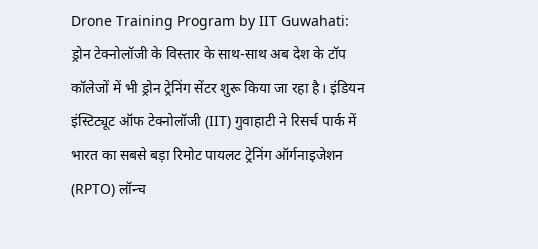Drone Training Program by IIT Guwahati: ड्रोन टेक्नोलॉजी के विस्तार के साथ-साथ अब देश के टॉप कॉलेजों में भी ड्रोन ट्रेनिंग सेंटर शुरू किया जा रहा है। इंडियन इंस्टिट्यूट ऑफ टेक्नोलॉजी (IIT) गुवाहाटी ने रिसर्च पार्क में भारत का सबसे बड़ा रिमोट पायलट ट्रेनिंग ऑर्गनाइजेशन (RPTO) लॉन्च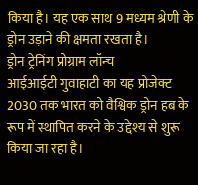किया है। यह एक साथ 9 मध्यम श्रेणी के ड्रोन उड़ाने की क्षमता रखता है।
ड्रोन ट्रेनिंग प्रोग्राम लॉन्च
आईआईटी गुवाहाटी का यह प्रोजेक्ट 2030 तक भारत को वैश्विक ड्रोन हब के रूप में स्थापित करने के उद्देश्य से शुरू किया जा रहा है।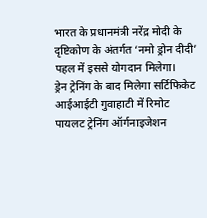भारत के प्रधानमंत्री नरेंद्र मोदी के दृष्टिकोण के अंतर्गत ‘नमो ड्रोन दीदी’ पहल में इससे योगदान मिलेगा।
ड्रेन ट्रेनिंग के बाद मिलेगा सर्टिफिकेट
आईआईटी गुवाहाटी में रिमोट पायलट ट्रेनिंग ऑर्गनाइजेशन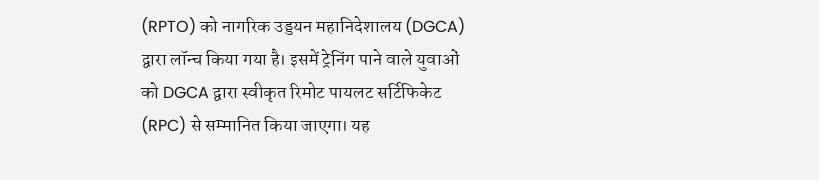(RPTO) को नागरिक उड्डयन महानिदेशालय (DGCA) द्वारा लॉन्च किया गया है। इसमें ट्रेनिंग पाने वाले युवाओं को DGCA द्वारा स्वीकृत रिमोट पायलट सर्टिफिकेट (RPC) से सम्मानित किया जाएगा। यह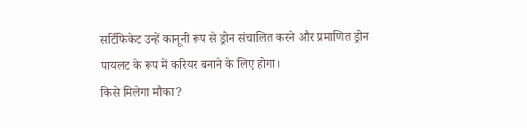सर्टिफिकेट उन्हें कानूनी रूप से ड्रोन संचालित करने और प्रमाणित ड्रोन पायलट के रूप में करियर बनाने के लिए होगा।
किसे मिलेगा मौका?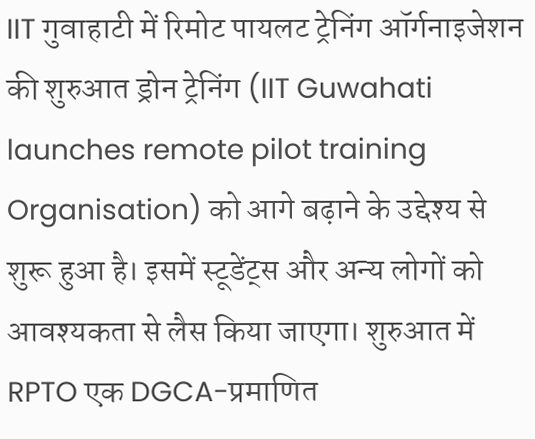IIT गुवाहाटी में रिमोट पायलट ट्रेनिंग ऑर्गनाइजेशन की शुरुआत ड्रोन ट्रेनिंग (IIT Guwahati launches remote pilot training Organisation) को आगे बढ़ाने के उद्देश्य से शुरू हुआ है। इसमें स्टूडेंट्स और अन्य लोगों को आवश्यकता से लैस किया जाएगा। शुरुआत में RPTO एक DGCA-प्रमाणित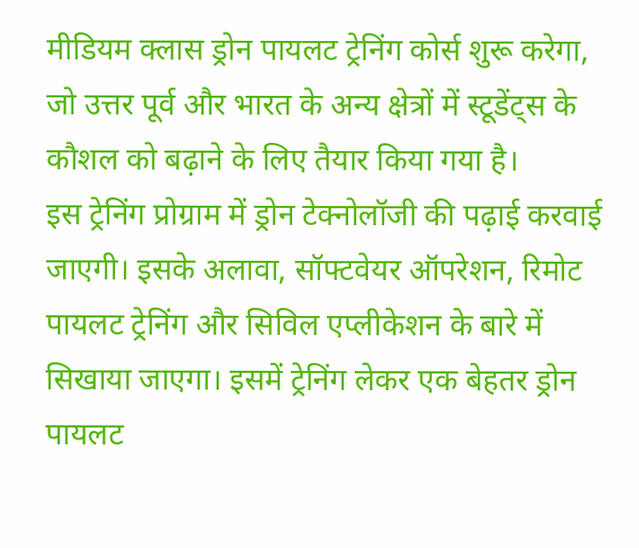मीडियम क्लास ड्रोन पायलट ट्रेनिंग कोर्स शुरू करेगा, जो उत्तर पूर्व और भारत के अन्य क्षेत्रों में स्टूडेंट्स के कौशल को बढ़ाने के लिए तैयार किया गया है।
इस ट्रेनिंग प्रोग्राम में ड्रोन टेक्नोलॉजी की पढ़ाई करवाई जाएगी। इसके अलावा, सॉफ्टवेयर ऑपरेशन, रिमोट पायलट ट्रेनिंग और सिविल एप्लीकेशन के बारे में सिखाया जाएगा। इसमें ट्रेनिंग लेकर एक बेहतर ड्रोन पायलट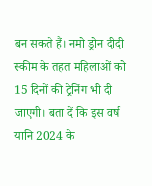बन सकते हैं। नमो ड्रोन दीदी स्कीम के तहत महिलाओं को 15 दिनों की ट्रेनिंग भी दी जाएगी। बता दें कि इस वर्ष यानि 2024 के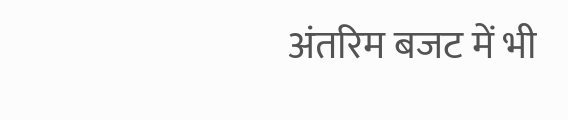अंतरिम बजट में भी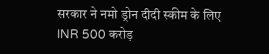सरकार ने नमो ड्रोन दीदी स्कीम के लिए INR 500 करोड़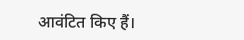आवंटित किए हैं।